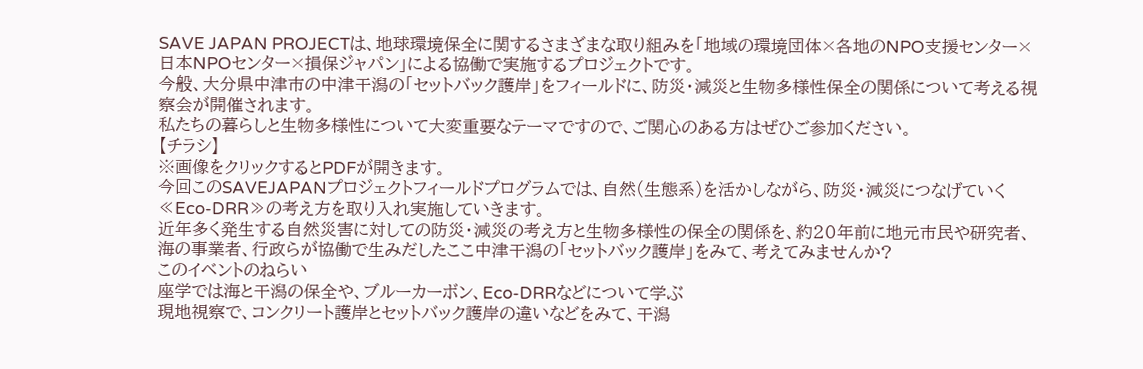SAVE JAPAN PROJECTは、地球環境保全に関するさまざまな取り組みを「地域の環境団体×各地のNPO支援センター×日本NPOセンター×損保ジャパン」による協働で実施するプロジェクトです。
今般、大分県中津市の中津干潟の「セットバック護岸」をフィールドに、防災・減災と生物多様性保全の関係について考える視察会が開催されます。
私たちの暮らしと生物多様性について大変重要なテーマですので、ご関心のある方はぜひご参加ください。
【チラシ】
※画像をクリックするとPDFが開きます。
今回このSAVEJAPANプロジェクトフィールドプログラムでは、自然(生態系)を活かしながら、防災・減災につなげていく≪Eco-DRR≫の考え方を取り入れ実施していきます。
近年多く発生する自然災害に対しての防災・減災の考え方と生物多様性の保全の関係を、約20年前に地元市民や研究者、海の事業者、行政らが協働で生みだしたここ中津干潟の「セットバック護岸」をみて、考えてみませんか?
このイベントのねらい
座学では海と干潟の保全や、ブルーカーボン、Eco-DRRなどについて学ぶ
現地視察で、コンクリート護岸とセットバック護岸の違いなどをみて、干潟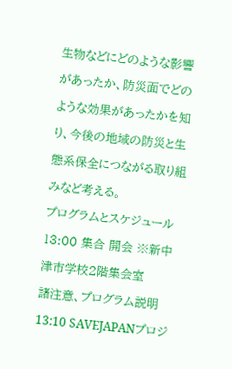生物などにどのような影響があったか、防災面でどのような効果があったかを知り、今後の地域の防災と生態系保全につながる取り組みなど考える。
プログラムとスケジュール
13:00 集合 開会 ※新中津市学校2階集会室
諸注意、プログラム説明
13:10 SAVEJAPANプロジ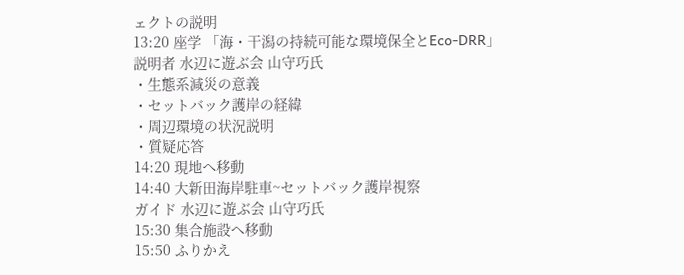ェクトの説明
13:20 座学 「海・干潟の持続可能な環境保全とEco-DRR」
説明者 水辺に遊ぶ会 山守巧氏
・生態系減災の意義
・セットバック護岸の経緯
・周辺環境の状況説明
・質疑応答
14:20 現地へ移動
14:40 大新田海岸駐車~セットバック護岸視察
ガイド 水辺に遊ぶ会 山守巧氏
15:30 集合施設へ移動
15:50 ふりかえ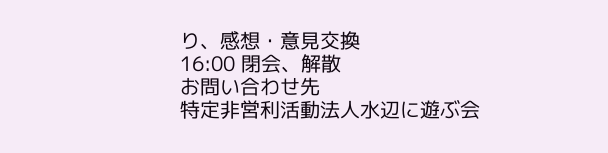り、感想・意見交換
16:00 閉会、解散
お問い合わせ先
特定非営利活動法人水辺に遊ぶ会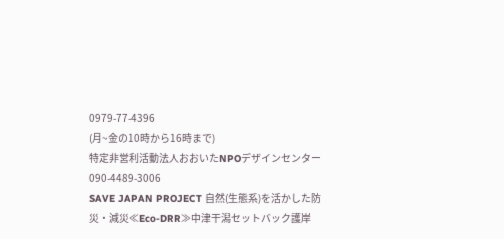0979-77-4396
(月~金の10時から16時まで)
特定非営利活動法人おおいたNPOデザインセンター
090-4489-3006
SAVE JAPAN PROJECT 自然(生態系)を活かした防災・減災≪Eco-DRR≫中津干潟セットバック護岸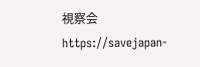視察会
https://savejapan-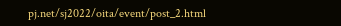pj.net/sj2022/oita/event/post_2.html